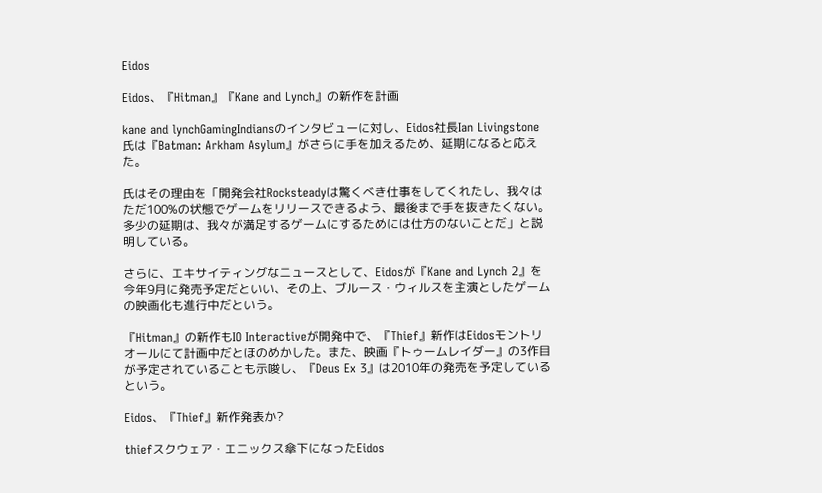Eidos

Eidos、『Hitman』『Kane and Lynch』の新作を計画

kane and lynchGamingIndiansのインタビューに対し、Eidos社長Ian Livingstone氏は『Batman: Arkham Asylum』がさらに手を加えるため、延期になると応えた。

氏はその理由を「開発会社Rocksteadyは驚くべき仕事をしてくれたし、我々はただ100%の状態でゲームをリリースできるよう、最後まで手を抜きたくない。多少の延期は、我々が満足するゲームにするためには仕方のないことだ」と説明している。

さらに、エキサイティングなニュースとして、Eidosが『Kane and Lynch 2』を今年9月に発売予定だといい、その上、ブルース・ウィルスを主演としたゲームの映画化も進行中だという。

『Hitman』の新作もIO Interactiveが開発中で、『Thief』新作はEidosモントリオールにて計画中だとほのめかした。また、映画『トゥームレイダー』の3作目が予定されていることも示唆し、『Deus Ex 3』は2010年の発売を予定しているという。

Eidos、『Thief』新作発表か?

thiefスクウェア・エニックス傘下になったEidos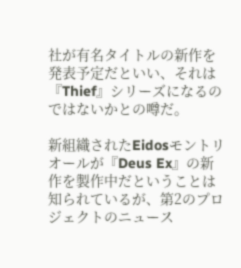社が有名タイトルの新作を発表予定だといい、それは『Thief』シリーズになるのではないかとの噂だ。

新組織されたEidosモントリオールが『Deus Ex』の新作を製作中だということは知られているが、第2のプロジェクトのニュース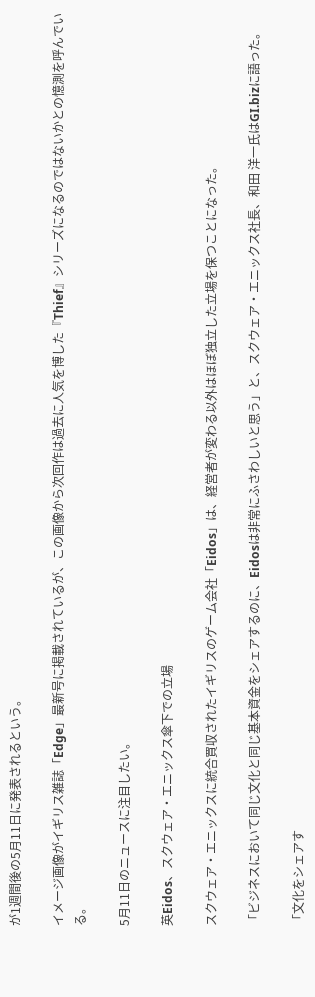が1週間後の5月11日に発表されるという。

イメージ画像がイギリス雑誌「Edge」最新号に掲載されているが、この画像から次回作は過去に人気を博した『Thief』シリーズになるのではないかとの憶測を呼んでいる。

5月11日のニュースに注目したい。

英Eidos、スクウェア・エニックス傘下での立場

スクウェア・エニックスに統合買収されたイギリスのゲーム会社「Eidos」は、経営者が変わる以外はほぼ独立した立場を保つことになった。

「ビジネスにおいて同じ文化と同じ基本資金をシェアするのに、Eidosは非常にふさわしいと思う」と、スクウェア・エニックス社長、和田 洋一氏はGI.bizに語った。

「文化をシェアす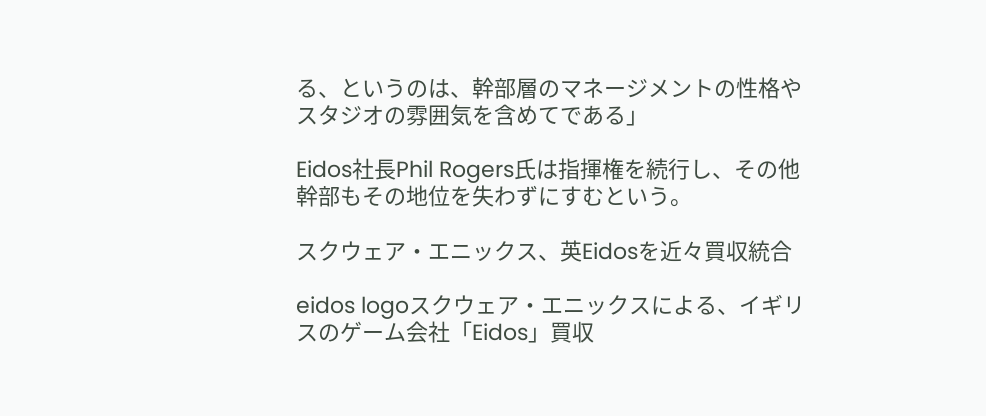る、というのは、幹部層のマネージメントの性格やスタジオの雰囲気を含めてである」

Eidos社長Phil Rogers氏は指揮権を続行し、その他幹部もその地位を失わずにすむという。

スクウェア・エニックス、英Eidosを近々買収統合

eidos logoスクウェア・エニックスによる、イギリスのゲーム会社「Eidos」買収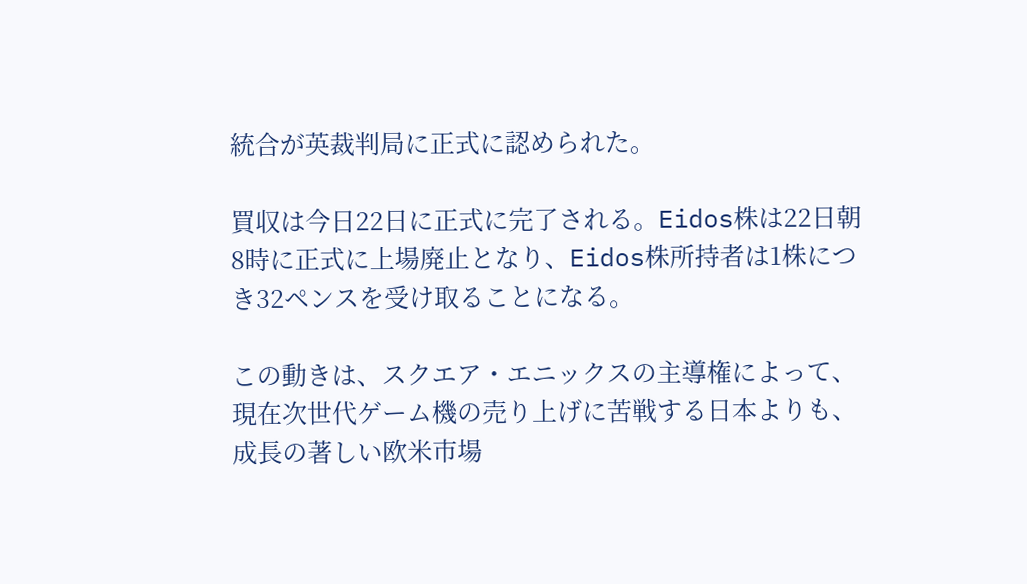統合が英裁判局に正式に認められた。

買収は今日22日に正式に完了される。Eidos株は22日朝8時に正式に上場廃止となり、Eidos株所持者は1株につき32ペンスを受け取ることになる。

この動きは、スクエア・エニックスの主導権によって、現在次世代ゲーム機の売り上げに苦戦する日本よりも、成長の著しい欧米市場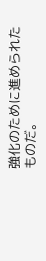強化のために進められたものだ。